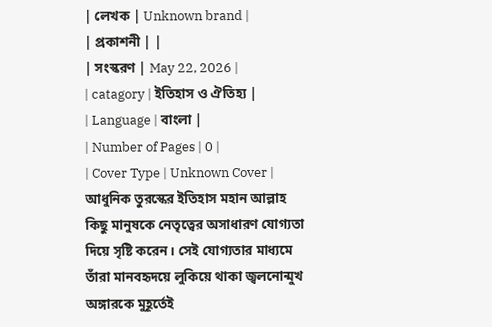| লেখক | Unknown brand |
| প্রকাশনী | |
| সংস্করণ | May 22, 2026 |
| catagory | ইতিহাস ও ঐতিহ্য |
| Language | বাংলা |
| Number of Pages | 0 |
| Cover Type | Unknown Cover |
আধুনিক তুরস্কের ইতিহাস মহান আল্লাহ কিছু মানুষকে নেতৃত্বের অসাধারণ যোগ্যতা দিয়ে সৃষ্টি করেন। সেই যোগ্যতার মাধ্যমে তাঁরা মানবহৃদয়ে লুকিয়ে থাকা জ্বলনোন্মুখ অঙ্গারকে মুহূর্তেই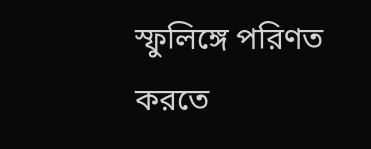স্ফুলিঙ্গে পরিণত করতে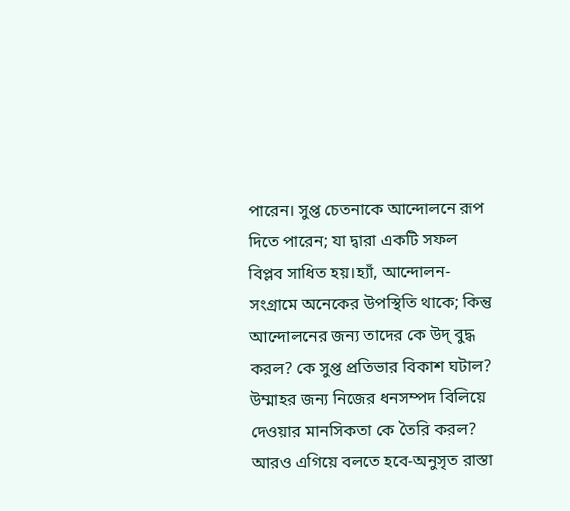পারেন। সুপ্ত চেতনাকে আন্দোলনে রূপ দিতে পারেন; যা দ্বারা একটি সফল বিপ্লব সাধিত হয়।হ্যাঁ, আন্দোলন-সংগ্রামে অনেকের উপস্থিতি থাকে; কিন্তু আন্দোলনের জন্য তাদের কে উদ্ বুদ্ধ করল? কে সুপ্ত প্রতিভার বিকাশ ঘটাল? উম্মাহর জন্য নিজের ধনসম্পদ বিলিয়ে দেওয়ার মানসিকতা কে তৈরি করল? আরও এগিয়ে বলতে হবে-অনুসৃত রাস্তা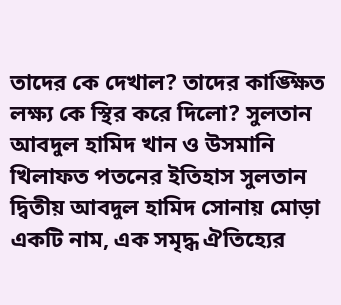তাদের কে দেখাল? তাদের কাঙ্ক্ষিত লক্ষ্য কে স্থির করে দিলো? সুলতান আবদুল হামিদ খান ও উসমানি খিলাফত পতনের ইতিহাস সুলতান দ্বিতীয় আবদুল হামিদ সোনায় মোড়া একটি নাম, এক সমৃদ্ধ ঐতিহ্যের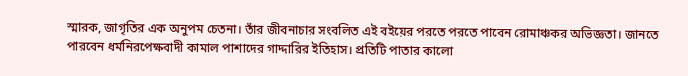স্মারক, জাগৃতির এক অনুপম চেতনা। তাঁর জীবনাচার সংবলিত এই বইয়ের পরতে পরতে পাবেন রোমাঞ্চকর অভিজ্ঞতা। জানতে পারবেন ধর্মনিরপেক্ষবাদী কামাল পাশাদের গাদ্দারির ইতিহাস। প্রতিটি পাতার কালো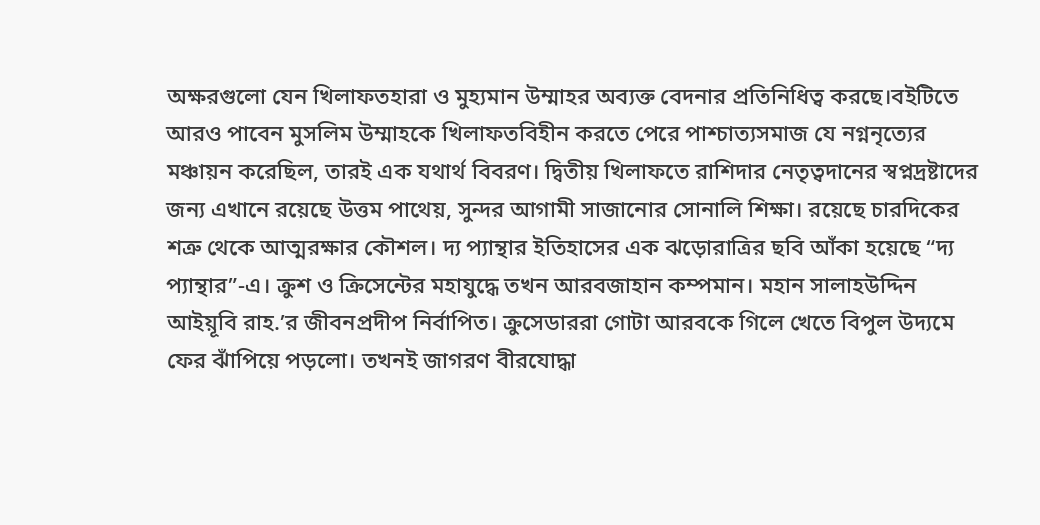অক্ষরগুলো যেন খিলাফতহারা ও মুহ্যমান উম্মাহর অব্যক্ত বেদনার প্রতিনিধিত্ব করছে।বইটিতে আরও পাবেন মুসলিম উম্মাহকে খিলাফতবিহীন করতে পেরে পাশ্চাত্যসমাজ যে নগ্ননৃত্যের মঞ্চায়ন করেছিল, তারই এক যথার্থ বিবরণ। দ্বিতীয় খিলাফতে রাশিদার নেতৃত্বদানের স্বপ্নদ্রষ্টাদের জন্য এখানে রয়েছে উত্তম পাথেয়, সুন্দর আগামী সাজানোর সোনালি শিক্ষা। রয়েছে চারদিকের শত্রু থেকে আত্মরক্ষার কৌশল। দ্য প্যান্থার ইতিহাসের এক ঝড়োরাত্রির ছবি আঁকা হয়েছে “দ্য প্যান্থার”-এ। ক্রুশ ও ক্রিসেন্টের মহাযুদ্ধে তখন আরবজাহান কম্পমান। মহান সালাহউদ্দিন আইয়ূবি রাহ.’র জীবনপ্রদীপ নির্বাপিত। ক্রুসেডাররা গোটা আরবকে গিলে খেতে বিপুল উদ্যমে ফের ঝাঁপিয়ে পড়লো। তখনই জাগরণ বীরযোদ্ধা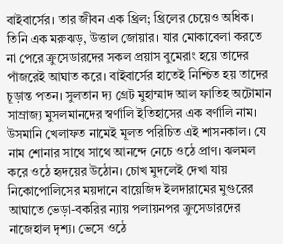বাইবার্সের। তার জীবন এক থ্রিল; থ্রিলের চেয়েও অধিক। তিনি এক মরুঝড়, উত্তাল জোয়ার। যার মোকাবেলা করতে না পেরে ক্রুসেডারদের সকল প্রয়াস বুমেরাং হয়ে তাদের পাঁজরেই আঘাত করে। বাইবার্সের হাতেই নিশ্চিত হয় তাদের চূড়ান্ত পতন। সুলতান দ্য গ্রেট মুহাম্মাদ আল ফাতিহ অটোমান সাম্রাজ্য মুসলমানদের স্বর্ণালি ইতিহাসের এক বর্ণালি নাম। উসমানি খেলাফত নামেই মূলত পরিচিত এই শাসনকাল। যে নাম শোনার সাথে সাথে আনন্দে নেচে ওঠে প্রাণ। ঝলমল করে ওঠে হৃদয়ের উঠোন। চোখ মুদলেই দেখা যায় নিকোপোলিসের ময়দানে বায়েজিদ ইলদারামের মুগুরের আঘাতে ভেড়া-বকরির ন্যায় পলায়নপর ক্রুসেডারদের নাজেহাল দৃশ্য। ভেসে ওঠে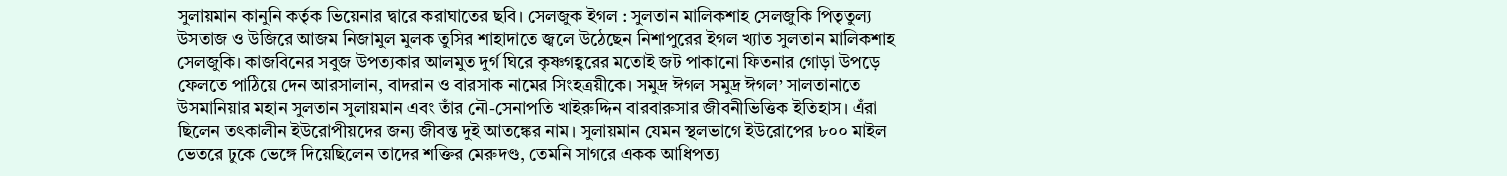সুলায়মান কানুনি কর্তৃক ভিয়েনার দ্বারে করাঘাতের ছবি। সেলজুক ইগল : সুলতান মালিকশাহ সেলজুকি পিতৃতুল্য উসতাজ ও উজিরে আজম নিজামুল মুলক তুসির শাহাদাতে জ্বলে উঠেছেন নিশাপুরের ইগল খ্যাত সুলতান মালিকশাহ সেলজুকি। কাজবিনের সবুজ উপত্যকার আলমুত দুর্গ ঘিরে কৃষ্ণগহ্বরের মতোই জট পাকানো ফিতনার গোড়া উপড়ে ফেলতে পাঠিয়ে দেন আরসালান, বাদরান ও বারসাক নামের সিংহত্রয়ীকে। সমুদ্র ঈগল সমুদ্র ঈগল’ সালতানাতে উসমানিয়ার মহান সুলতান সুলায়মান এবং তাঁর নৌ-সেনাপতি খাইরুদ্দিন বারবারুসার জীবনীভিত্তিক ইতিহাস। এঁরা ছিলেন তৎকালীন ইউরোপীয়দের জন্য জীবন্ত দুই আতঙ্কের নাম। সুলায়মান যেমন স্থলভাগে ইউরোপের ৮০০ মাইল ভেতরে ঢুকে ভেঙ্গে দিয়েছিলেন তাদের শক্তির মেরুদণ্ড, তেমনি সাগরে একক আধিপত্য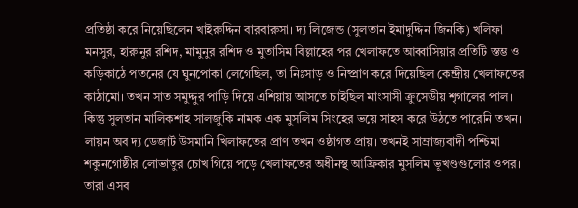প্রতিষ্ঠা করে নিয়েছিলেন খাইরুদ্দিন বারবারুসা। দ্য লিজেন্ড (সুলতান ইমাদুদ্দিন জিনকি) খলিফা মনসুর, হারুনুর রশিদ, মামুনুর রশিদ ও মুতাসিম বিল্লাহের পর খেলাফতে আব্বাসিয়ার প্রতিটি স্তম্ভ ও কড়িকাঠে পতনের যে ঘুনপোকা লেগেছিল, তা নিঃসাড় ও নিষ্প্রাণ করে দিয়েছিল কেন্দ্রীয় খেলাফতের কাঠামো। তখন সাত সমুদ্দুর পাড়ি দিয়ে এশিয়ায় আসতে চাইছিল মাংসাসী ক্রুসেডীয় শৃগালের পাল। কিন্তু সুলতান মালিকশাহ সালজুকি নামক এক মুসলিম সিংহের ভয়ে সাহস করে উঠতে পারেনি তখন। লায়ন অব দ্য ডেজার্ট উসমানি খিলাফতের প্রাণ তখন ওষ্ঠাগত প্রায়। তখনই সাম্রাজ্যবাদী পশ্চিমা শকুনগোষ্ঠীর লোভাতুর চোখ গিয়ে পড়ে খেলাফতের অধীনস্থ আফ্রিকার মুসলিম ভূখণ্ডগুলোর ওপর। তারা এসব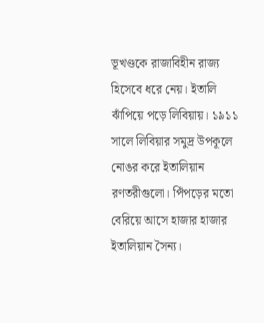ভূখণ্ডকে রাজাবিহীন রাজ্য হিসেবে ধরে নেয়। ইতালি ঝাঁপিয়ে পড়ে লিবিয়ায়। ১৯১১ সালে লিবিয়ার সমুদ্র উপকূলে নোঙর করে ইতালিয়ান রণতরীগুলো। পিঁপড়ের মতো বেরিয়ে আসে হাজার হাজার ইতালিয়ান সৈন্য।